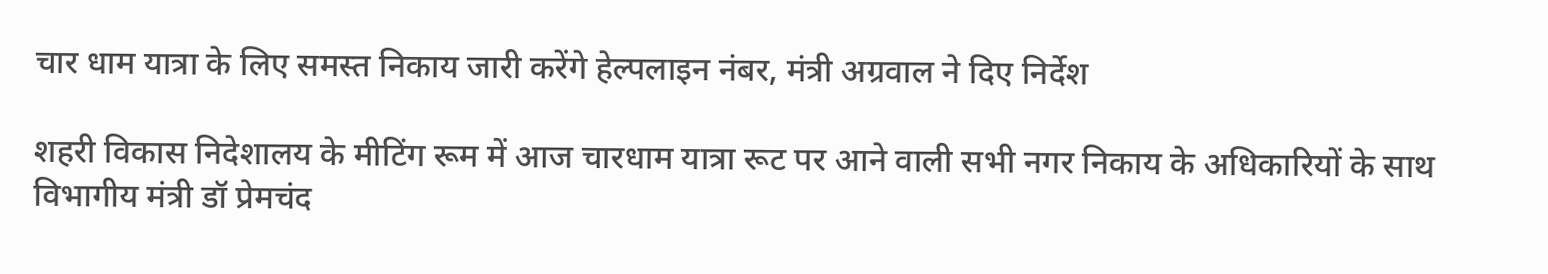चार धाम यात्रा के लिए समस्त निकाय जारी करेंगे हेल्पलाइन नंबर, मंत्री अग्रवाल ने दिए निर्देश

शहरी विकास निदेशालय के मीटिंग रूम में आज चारधाम यात्रा रूट पर आने वाली सभी नगर निकाय के अधिकारियों के साथ विभागीय मंत्री डॉ प्रेमचंद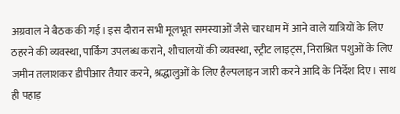अग्रवाल ने बैठक की गई। इस दौरान सभी मूलभूत समस्याओं जैसे चारधाम में आने वाले यात्रियों के लिए ठहरने की व्यवस्था, पार्किंग उपलब्ध कराने, शौचालयों की व्यवस्था, स्ट्रीट लाइट्स, निराश्रित पशुओं के लिए जमीन तलाशकर डीपीआर तैयार करने, श्रद्धालुओं के लिए हैल्पलाइन जारी करने आदि के निर्देश दिए। साथ ही पहाड़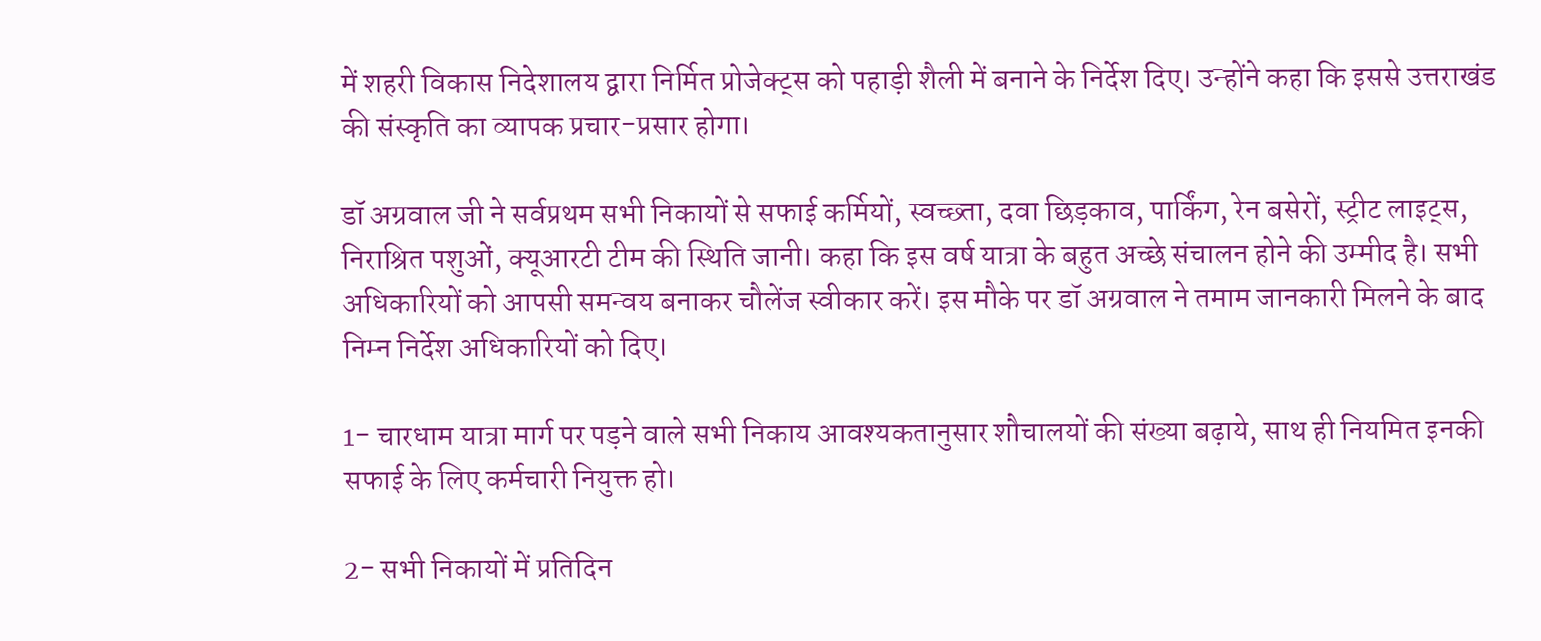में शहरी विकास निदेशालय द्वारा निर्मित प्रोजेक्ट्स को पहाड़ी शैली में बनाने के निर्देश दिए। उन्होंने कहा कि इससे उत्तराखंड की संस्कृति का व्यापक प्रचार-प्रसार होगा।

डॉ अग्रवाल जी ने सर्वप्रथम सभी निकायों से सफाई कर्मियों, स्वच्छ्ता, दवा छिड़काव, पार्किंग, रेन बसेरों, स्ट्रीट लाइट्स, निराश्रित पशुओं, क्यूआरटी टीम की स्थिति जानी। कहा कि इस वर्ष यात्रा के बहुत अच्छे संचालन होने की उम्मीद है। सभी अधिकारियों को आपसी समन्वय बनाकर चौलेंज स्वीकार करें। इस मौके पर डॉ अग्रवाल ने तमाम जानकारी मिलने के बाद निम्न निर्देश अधिकारियों को दिए।

1- चारधाम यात्रा मार्ग पर पड़ने वाले सभी निकाय आवश्यकतानुसार शौचालयों की संख्या बढ़ाये, साथ ही नियमित इनकी सफाई के लिए कर्मचारी नियुक्त हो।

2- सभी निकायों में प्रतिदिन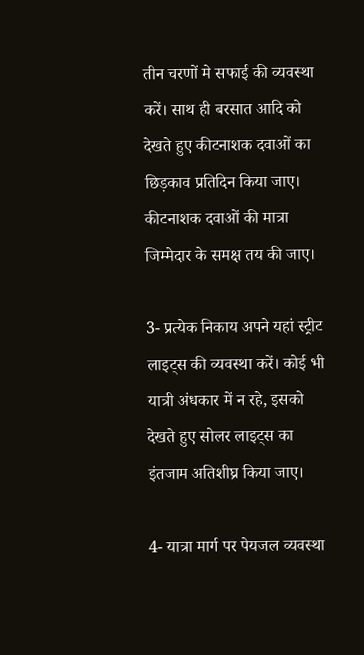तीन चरणों मे सफाई की व्यवस्था करें। साथ ही बरसात आदि को देखते हुए कीटनाशक दवाओं का छिड़काव प्रतिदिन किया जाए। कीटनाशक दवाओं की मात्रा जिम्मेदार के समक्ष तय की जाए।

3- प्रत्येक निकाय अपने यहां स्ट्रीट लाइट्स की व्यवस्था करें। कोई भी यात्री अंधकार में न रहे, इसको देखते हुए सोलर लाइट्स का इंतजाम अतिशीघ्र किया जाए।

4- यात्रा मार्ग पर पेयजल व्यवस्था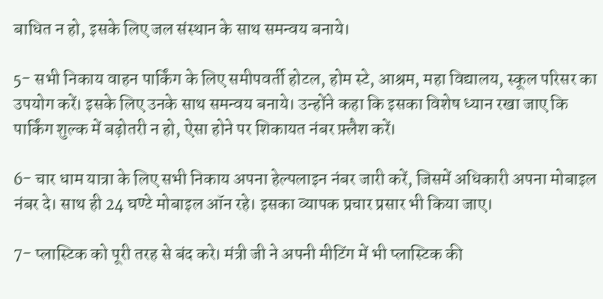बाधित न हो, इसके लिए जल संस्थान के साथ समन्वय बनाये।

5- सभी निकाय वाहन पार्किंग के लिए समीपवर्ती होटल, होम स्टे, आश्रम, महा विद्यालय, स्कूल परिसर का उपयोग करें। इसके लिए उनके साथ समन्वय बनाये। उन्होंने कहा कि इसका विशेष ध्यान रखा जाए कि पार्किंग शुल्क में बढ़ोतरी न हो, ऐसा होने पर शिकायत नंबर फ़्लैश करें।

6- चार धाम यात्रा के लिए सभी निकाय अपना हेल्पलाइन नंबर जारी करें, जिसमें अधिकारी अपना मोबाइल नंबर दे। साथ ही 24 घण्टे मोबाइल ऑन रहे। इसका व्यापक प्रचार प्रसार भी किया जाए।

7- प्लास्टिक को पूरी तरह से बंद करे। मंत्री जी ने अपनी मीटिंग में भी प्लास्टिक की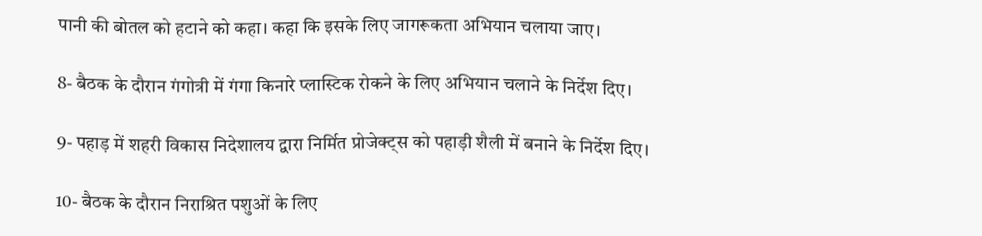पानी की बोतल को हटाने को कहा। कहा कि इसके लिए जागरूकता अभियान चलाया जाए।

8- बैठक के दौरान गंगोत्री में गंगा किनारे प्लास्टिक रोकने के लिए अभियान चलाने के निर्देश दिए।

9- पहाड़ में शहरी विकास निदेशालय द्वारा निर्मित प्रोजेक्ट्स को पहाड़ी शैली में बनाने के निर्देश दिए।

10- बैठक के दौरान निराश्रित पशुओं के लिए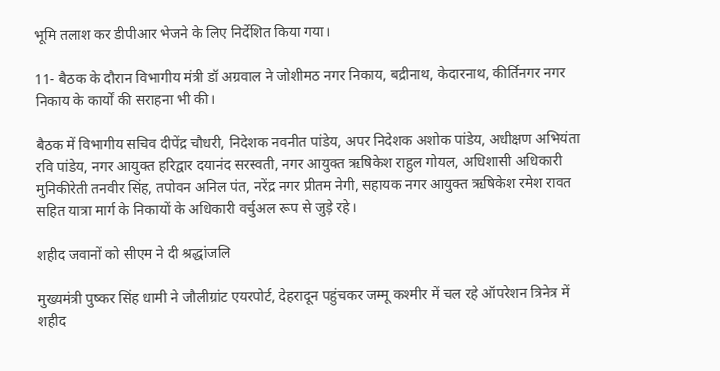भूमि तलाश कर डीपीआर भेजने के लिए निर्देशित किया गया।

11- बैठक के दौरान विभागीय मंत्री डॉ अग्रवाल ने जोशीमठ नगर निकाय, बद्रीनाथ, केदारनाथ, कीर्तिनगर नगर निकाय के कार्यों की सराहना भी की।

बैठक में विभागीय सचिव दीपेंद्र चौधरी, निदेशक नवनीत पांडेय, अपर निदेशक अशोक पांडेय, अधीक्षण अभियंता रवि पांडेय, नगर आयुक्त हरिद्वार दयानंद सरस्वती, नगर आयुक्त ऋषिकेश राहुल गोयल, अधिशासी अधिकारी मुनिकीरेती तनवीर सिंह, तपोवन अनिल पंत, नरेंद्र नगर प्रीतम नेगी, सहायक नगर आयुक्त ऋषिकेश रमेश रावत सहित यात्रा मार्ग के निकायों के अधिकारी वर्चुअल रूप से जुड़े रहे।

शहीद जवानों को सीएम ने दी श्रद्धांजलि

मुख्यमंत्री पुष्कर सिंह धामी ने जौलीग्रांट एयरपोर्ट, देहरादून पहुंचकर जम्मू कश्मीर में चल रहे ऑपरेशन त्रिनेत्र में शहीद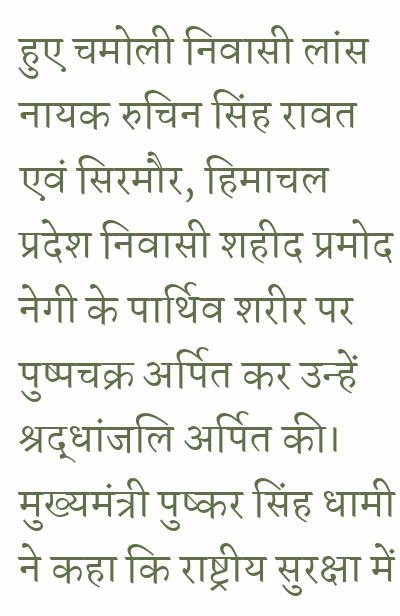हुए चमोली निवासी लांस नायक रुचिन सिंह रावत एवं सिरमौर, हिमाचल प्रदेश निवासी शहीद प्रमोद नेगी के पार्थिव शरीर पर पुष्पचक्र अर्पित कर उन्हें श्रद्धांजलि अर्पित की।
मुख्यमंत्री पुष्कर सिंह धामी ने कहा कि राष्ट्रीय सुरक्षा में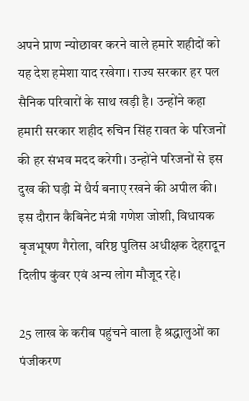अपने प्राण न्योछावर करने वाले हमारे शहीदों को यह देश हमेशा याद रखेगा। राज्य सरकार हर पल सैनिक परिवारों के साथ खड़ी है। उन्होंने कहा हमारी सरकार शहीद रुचिन सिंह रावत के परिजनों की हर संभव मदद करेगी। उन्होंने परिजनों से इस दुख की घड़ी में धैर्य बनाए रखने की अपील की।
इस दौरान कैबिनेट मंत्री गणेश जोशी, विधायक बृजभूषण गैरोला, वरिष्ठ पुलिस अधीक्षक देहरादून दिलीप कुंवर एवं अन्य लोग मौजूद रहे।

25 लाख के करीब पहुंचने वाला है श्रद्धालुओं का पंजीकरण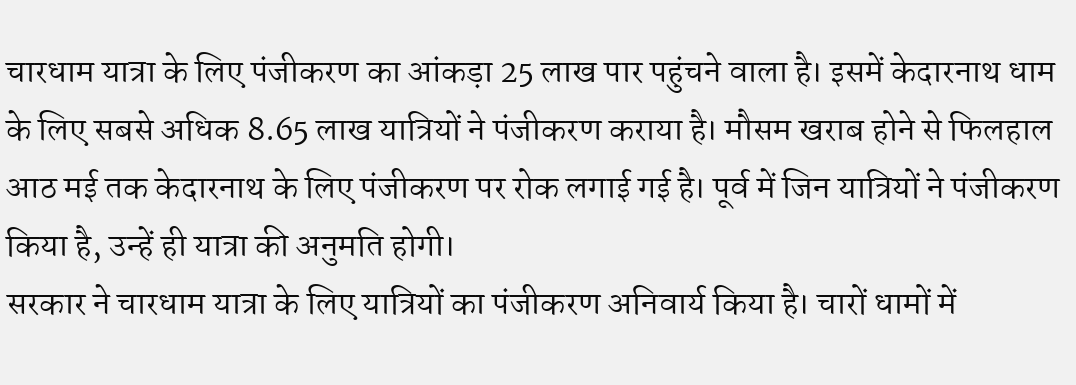चारधाम यात्रा के लिए पंजीकरण का आंकड़ा 25 लाख पार पहुंचने वाला है। इसमें केदारनाथ धाम के लिए सबसे अधिक 8.65 लाख यात्रियों ने पंजीकरण कराया है। मौसम खराब होने से फिलहाल आठ मई तक केदारनाथ के लिए पंजीकरण पर रोक लगाई गई है। पूर्व में जिन यात्रियों ने पंजीकरण किया है, उन्हें ही यात्रा की अनुमति होगी।
सरकार ने चारधाम यात्रा के लिए यात्रियों का पंजीकरण अनिवार्य किया है। चारों धामों में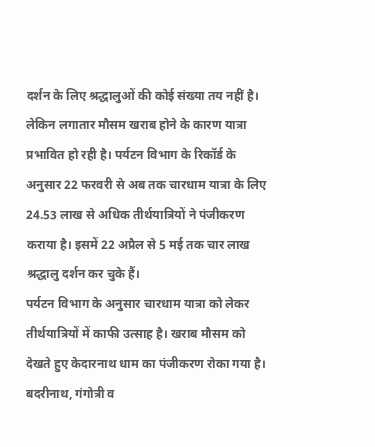दर्शन के लिए श्रद्धालुओं की कोई संख्या तय नहीं है। लेकिन लगातार मौसम खराब होने के कारण यात्रा प्रभावित हो रही है। पर्यटन विभाग के रिकॉर्ड के अनुसार 22 फरवरी से अब तक चारधाम यात्रा के लिए 24.53 लाख से अधिक तीर्थयात्रियों ने पंजीकरण कराया है। इसमें 22 अप्रैल से 5 मई तक चार लाख श्रद्धालु दर्शन कर चुके हैं।
पर्यटन विभाग के अनुसार चारधाम यात्रा को लेकर तीर्थयात्रियों में काफी उत्साह है। खराब मौसम को देखते हुए केदारनाथ धाम का पंजीकरण रोका गया है। बदरीनाथ, गंगोत्री व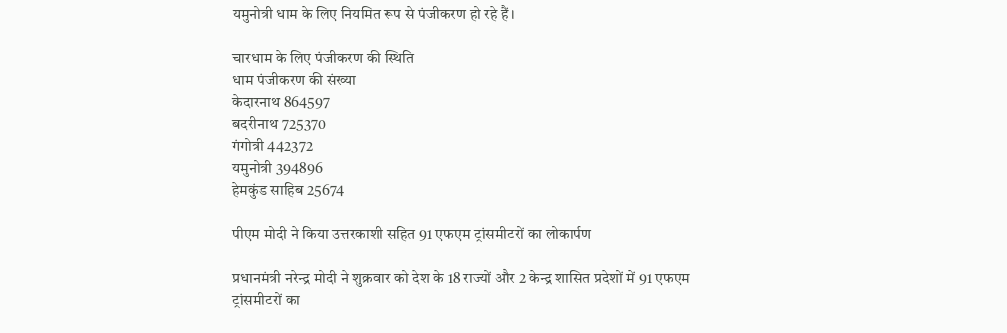यमुनोत्री धाम के लिए नियमित रूप से पंजीकरण हो रहे हैं।

चारधाम के लिए पंजीकरण की स्थिति
धाम पंजीकरण की संख्या
केदारनाथ 864597
बदरीनाथ 725370
गंगोत्री 442372
यमुनोत्री 394896
हेमकुंड साहिब 25674

पीएम मोदी ने किया उत्तरकाशी सहित 91 एफएम ट्रांसमीटरों का लोकार्पण

प्रधानमंत्री नरेन्द्र मोदी ने शुक्रवार को देश के 18 राज्यों और 2 केन्द्र शासित प्रदेशों में 91 एफएम ट्रांसमीटरों का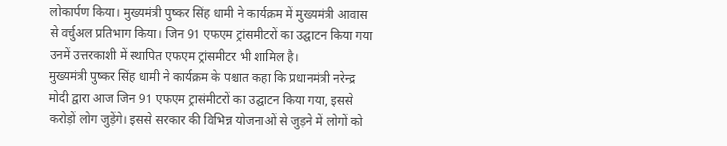लोकार्पण किया। मुख्यमंत्री पुष्कर सिंह धामी ने कार्यक्रम में मुख्यमंत्री आवास से वर्चुअल प्रतिभाग किया। जिन 91 एफएम ट्रांसमीटरों का उद्घाटन किया गया उनमें उत्तरकाशी में स्थापित एफएम ट्रांसमीटर भी शामिल है।
मुख्यमंत्री पुष्कर सिंह धामी ने कार्यक्रम के पश्चात कहा कि प्रधानमंत्री नरेन्द्र मोदी द्वारा आज जिन 91 एफएम ट्रासंमीटरों का उद्घाटन किया गया, इससे करोड़ों लोग जुड़ेंगे। इससे सरकार की विभिन्न योजनाओं से जुड़ने में लोगों को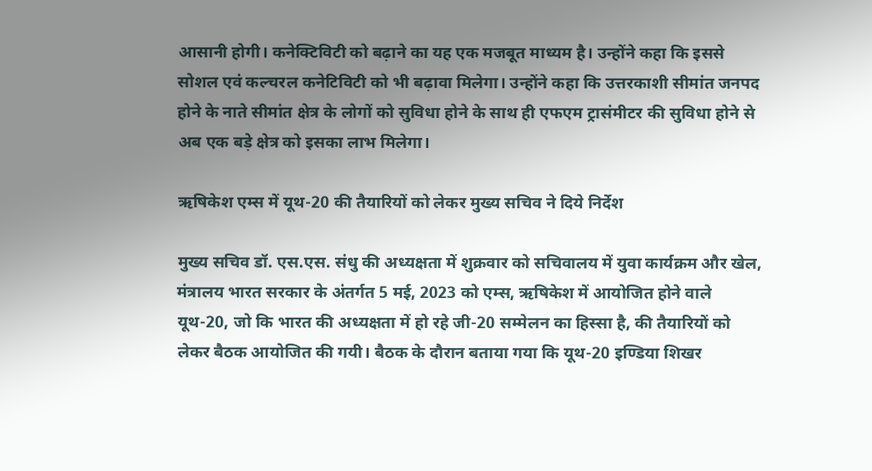आसानी होगी। कनेक्टिविटी को बढ़ाने का यह एक मजबूत माध्यम है। उन्होंने कहा कि इससे सोशल एवं कल्चरल कनेटिविटी को भी बढ़ावा मिलेगा। उन्होंने कहा कि उत्तरकाशी सीमांत जनपद होने के नाते सीमांत क्षेत्र के लोगों को सुविधा होने के साथ ही एफएम ट्रासंमीटर की सुविधा होने से अब एक बड़े क्षेत्र को इसका लाभ मिलेगा।

ऋषिकेश एम्स में यूथ-20 की तैयारियों को लेकर मुख्य सचिव ने दिये निर्देश

मुख्य सचिव डॉ. एस.एस. संधु की अध्यक्षता में शुक्रवार को सचिवालय में युवा कार्यक्रम और खेल, मंत्रालय भारत सरकार के अंतर्गत 5 मई, 2023 को एम्स, ऋषिकेश में आयोजित होने वाले यूथ-20, जो कि भारत की अध्यक्षता में हो रहे जी-20 सम्मेलन का हिस्सा है, की तैयारियों को लेकर बैठक आयोजित की गयी। बैठक के दौरान बताया गया कि यूथ-20 इण्डिया शिखर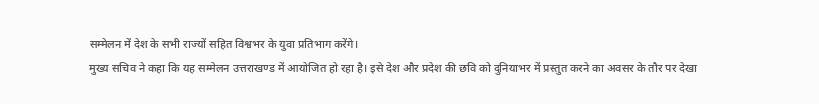सम्मेलन में देश के सभी राज्यों सहित विश्वभर के युवा प्रतिभाग करेंगे।
मुख्य सचिव ने कहा कि यह सम्मेलन उत्तराखण्ड में आयोजित हो रहा है। इसे देश और प्रदेश की छवि को दुनियाभर में प्रस्तुत करने का अवसर के तौर पर देखा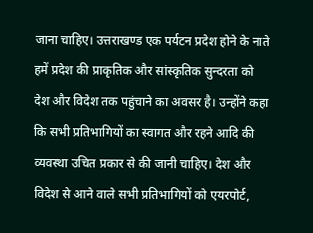जाना चाहिए। उत्तराखण्ड एक पर्यटन प्रदेश होने के नाते हमें प्रदेश की प्राकृतिक और सांस्कृतिक सुन्दरता को देश और विदेश तक पहुंचाने का अवसर है। उन्होंने कहा कि सभी प्रतिभागियों का स्वागत और रहने आदि की व्यवस्था उचित प्रकार से की जानी चाहिए। देश और विदेश से आने वाले सभी प्रतिभागियों को एयरपोर्ट,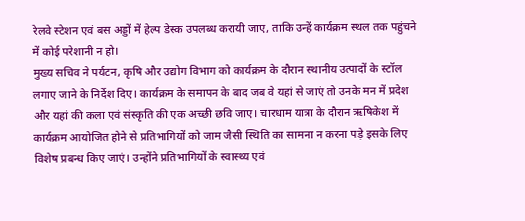रेलवे स्टेशन एवं बस अड्डों में हेल्प डेस्क उपलब्ध करायी जाए, ताकि उन्हें कार्यक्रम स्थल तक पहुंचने में कोई परेशानी न हो।
मुख्य सचिव ने पर्यटन, कृषि और उद्योग विभाग को कार्यक्रम के दौरान स्थानीय उत्पादों के स्टॉल लगाए जाने के निर्देश दिए। कार्यक्रम के समापन के बाद जब वे यहां से जाएं तो उनके मन में प्रदेश और यहां की कला एवं संस्कृति की एक अच्छी छवि जाए। चारधाम यात्रा के दौरान ऋषिकेश में कार्यक्रम आयोजित होने से प्रतिभागियों को जाम जैसी स्थिति का सामना न करना पड़े इसके लिए विशेष प्रबन्ध किए जाएं। उन्होंने प्रतिभागियों के स्वास्थ्य एवं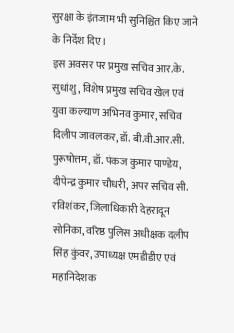सुरक्षा के इंतजाम भी सुनिश्चित किए जाने के निर्देश दिए।
इस अवसर पर प्रमुख सचिव आर.के. सुधांशु, विशेष प्रमुख सचिव खेल एवं युवा कल्याण अभिनव कुमार, सचिव दिलीप जावलकर, डॉ. बी.वी.आर.सी. पुरूषोत्तम, डॉ. पंकज कुमार पाण्डेय, दीपेन्द्र कुमार चौधरी, अपर सचिव सी. रविशंकर, जिलाधिकारी देहरादून सोनिका, वरिष्ठ पुलिस अधीक्षक दलीप सिंह कुंवर, उपाध्यक्ष एमडीडीए एवं महानिदेशक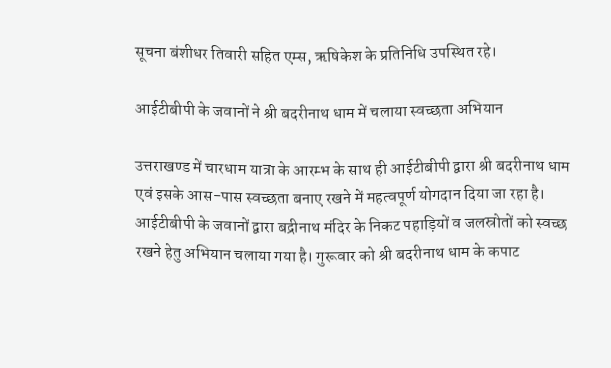सूचना बंशीधर तिवारी सहित एम्स, ऋषिकेश के प्रतिनिधि उपस्थित रहे।

आईटीबीपी के जवानों ने श्री बदरीनाथ धाम में चलाया स्वच्छता अभियान

उत्तराखण्ड में चारधाम यात्रा के आरम्भ के साथ ही आईटीबीपी द्वारा श्री बदरीनाथ धाम एवं इसके आस-पास स्वच्छता बनाए रखने में महत्वपूर्ण योगदान दिया जा रहा है। आईटीबीपी के जवानों द्वारा बद्रीनाथ मंदिर के निकट पहाड़ियों व जलस्रोतों को स्वच्छ रखने हेतु अभियान चलाया गया है। गुरूवार को श्री बदरीनाथ धाम के कपाट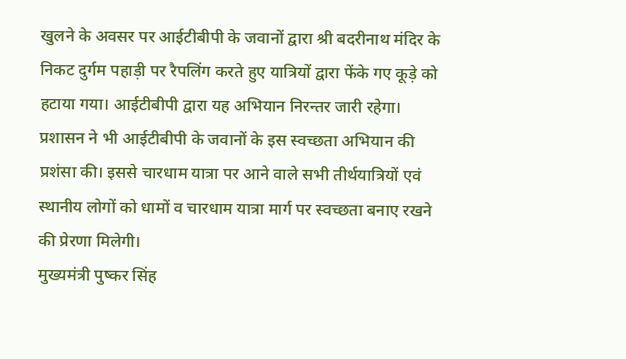खुलने के अवसर पर आईटीबीपी के जवानों द्वारा श्री बदरीनाथ मंदिर के निकट दुर्गम पहाड़ी पर रैपलिंग करते हुए यात्रियों द्वारा फेंके गए कूड़े को हटाया गया। आईटीबीपी द्वारा यह अभियान निरन्तर जारी रहेगा। प्रशासन ने भी आईटीबीपी के जवानों के इस स्वच्छता अभियान की प्रशंसा की। इससे चारधाम यात्रा पर आने वाले सभी तीर्थयात्रियों एवं स्थानीय लोगों को धामों व चारधाम यात्रा मार्ग पर स्वच्छता बनाए रखने की प्रेरणा मिलेगी।
मुख्यमंत्री पुष्कर सिंह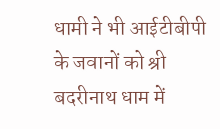धामी ने भी आईटीबीपी के जवानों को श्री बदरीनाथ धाम में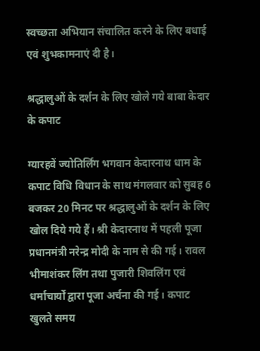स्वच्छता अभियान संचालित करने के लिए बधाई एवं शुभकामनाएं दी है।

श्रद्धालुओं के दर्शन के लिए खोले गये बाबा केदार के कपाट

ग्यारहवें ज्योतिर्लिंग भगवान केदारनाथ धाम के कपाट विधि विधान के साथ मंगलवार को सुबह 6 बजकर 20 मिनट पर श्रद्धालुओं के दर्शन के लिए खोल दिये गये हैं। श्री केदारनाथ में पहली पूजा प्रधानमंत्री नरेन्द्र मोदी के नाम से की गई। रावल भीमाशंकर लिंग तथा पुजारी शिवलिंग एवं धर्माचार्यों द्वारा पूजा अर्चना की गई। कपाट खुलते समय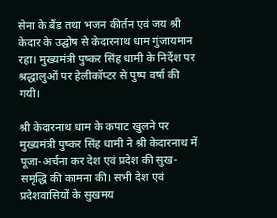सेना के बैंड तथा भजन कीर्तन एवं जय श्री केदार के उद्घोष से केदारनाथ धाम गुंजायमान रहा। मुख्यमंत्री पुष्कर सिंह धामी के निर्देश पर श्रद्धालुओं पर हेलीकॉप्टर से पुष्प वर्षा की गयी।

श्री केदारनाथ धाम के कपाट खुलने पर मुख्यमंत्री पुष्कर सिंह धामी ने श्री केदारनाथ में पूजा-अर्चना कर देश एवं प्रदेश की सुख-समृद्धि की कामना की। सभी देश एवं प्रदेशवासियों के सुखमय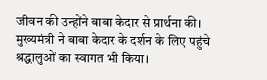जीवन की उन्होंने बाबा केदार से प्रार्थना की। मुख्यमंत्री ने बाबा केदार के दर्शन के लिए पहुंचे श्रद्धालुओं का स्वागत भी किया।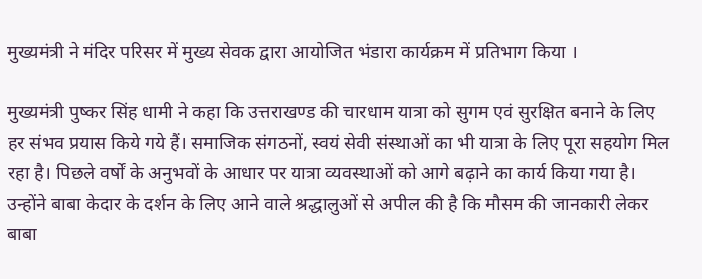मुख्यमंत्री ने मंदिर परिसर में मुख्य सेवक द्वारा आयोजित भंडारा कार्यक्रम में प्रतिभाग किया ।

मुख्यमंत्री पुष्कर सिंह धामी ने कहा कि उत्तराखण्ड की चारधाम यात्रा को सुगम एवं सुरक्षित बनाने के लिए हर संभव प्रयास किये गये हैं। समाजिक संगठनों, स्वयं सेवी संस्थाओं का भी यात्रा के लिए पूरा सहयोग मिल रहा है। पिछले वर्षों के अनुभवों के आधार पर यात्रा व्यवस्थाओं को आगे बढ़ाने का कार्य किया गया है। उन्होंने बाबा केदार के दर्शन के लिए आने वाले श्रद्धालुओं से अपील की है कि मौसम की जानकारी लेकर बाबा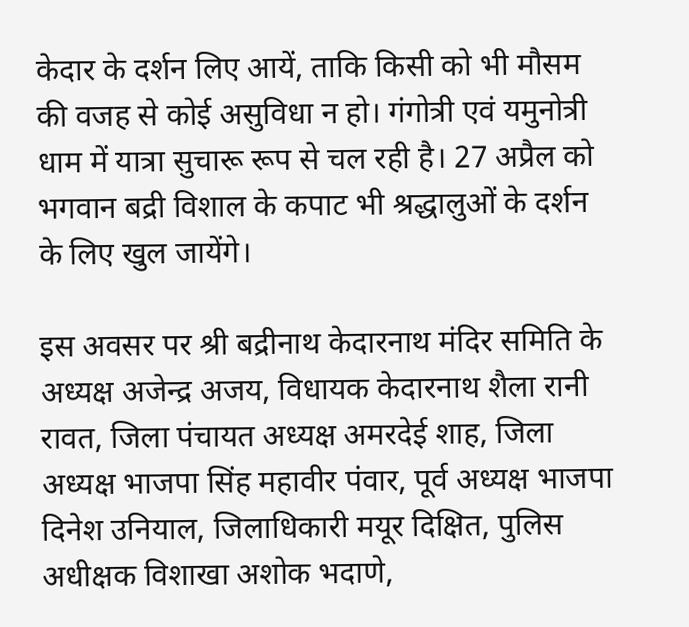केदार के दर्शन लिए आयें, ताकि किसी को भी मौसम की वजह से कोई असुविधा न हो। गंगोत्री एवं यमुनोत्री धाम में यात्रा सुचारू रूप से चल रही है। 27 अप्रैल को भगवान बद्री विशाल के कपाट भी श्रद्धालुओं के दर्शन के लिए खुल जायेंगे।

इस अवसर पर श्री बद्रीनाथ केदारनाथ मंदिर समिति के अध्यक्ष अजेन्द्र अजय, विधायक केदारनाथ शैला रानी रावत, जिला पंचायत अध्यक्ष अमरदेई शाह, जिला अध्यक्ष भाजपा सिंह महावीर पंवार, पूर्व अध्यक्ष भाजपा दिनेश उनियाल, जिलाधिकारी मयूर दिक्षित, पुलिस अधीक्षक विशाखा अशोक भदाणे,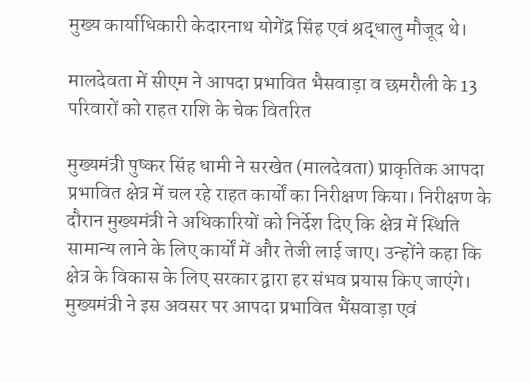मुख्य कार्याधिकारी केदारनाथ योगेंद्र सिंह एवं श्रद्धालु मौजूद थे।

मालदेवता में सीएम ने आपदा प्रभावित भैसवाड़ा व छमरौली के 13 परिवारों को राहत राशि के चेक वितरित

मुख्यमंत्री पुष्कर सिंह धामी ने सरखेत (मालदेवता) प्राकृतिक आपदा प्रभावित क्षेत्र में चल रहे राहत कार्यों का निरीक्षण किया। निरीक्षण के दौरान मुख्यमंत्री ने अधिकारियों को निर्देश दिए कि क्षेत्र में स्थिति सामान्य लाने के लिए कार्यों में और तेजी लाई जाए। उन्होंने कहा कि क्षेत्र के विकास के लिए सरकार द्वारा हर संभव प्रयास किए जाएंगे।
मुख्यमंत्री ने इस अवसर पर आपदा प्रभावित भैंसवाड़ा एवं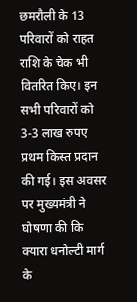छमरौली के 13 परिवारों को राहत राशि के चेक भी वितरित किए। इन सभी परिवारों को 3-3 लाख रुपए प्रथम किस्त प्रदान की गई। इस अवसर पर मुख्यमंत्री ने घोषणा की कि क्यारा धनोल्टी मार्ग के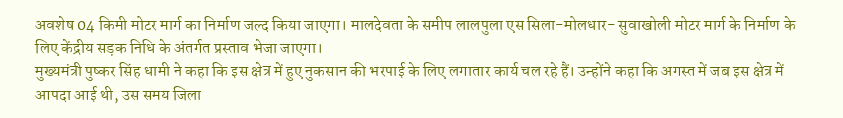अवशेष 04 किमी मोटर मार्ग का निर्माण जल्द किया जाएगा। मालदेवता के समीप लालपुला एस सिला-मोलधार- सुवाखोली मोटर मार्ग के निर्माण के लिए केंद्रीय सड़क निधि के अंतर्गत प्रस्ताव भेजा जाएगा।
मुख्यमंत्री पुष्कर सिंह धामी ने कहा कि इस क्षेत्र में हुए नुकसान की भरपाई के लिए लगातार कार्य चल रहे हैं। उन्होंने कहा कि अगस्त में जब इस क्षेत्र में आपदा आई थी, उस समय जिला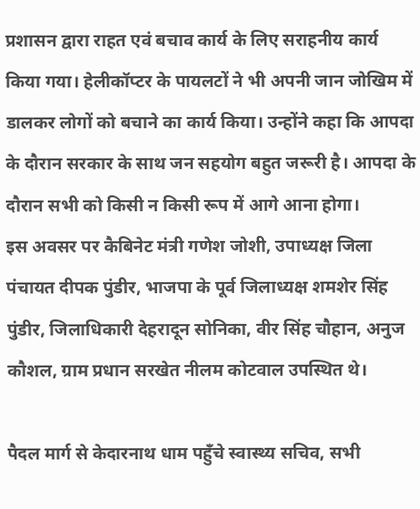प्रशासन द्वारा राहत एवं बचाव कार्य के लिए सराहनीय कार्य किया गया। हेलीकॉप्टर के पायलटों ने भी अपनी जान जोखिम में डालकर लोगों को बचाने का कार्य किया। उन्होंने कहा कि आपदा के दौरान सरकार के साथ जन सहयोग बहुत जरूरी है। आपदा के दौरान सभी को किसी न किसी रूप में आगे आना होगा।
इस अवसर पर कैबिनेट मंत्री गणेश जोशी, उपाध्यक्ष जिला पंचायत दीपक पुंडीर, भाजपा के पूर्व जिलाध्यक्ष शमशेर सिंह पुंडीर, जिलाधिकारी देहरादून सोनिका, वीर सिंह चौहान, अनुज कौशल, ग्राम प्रधान सरखेत नीलम कोटवाल उपस्थित थे।

पैदल मार्ग से केदारनाथ धाम पहुँचे स्वास्थ्य सचिव, सभी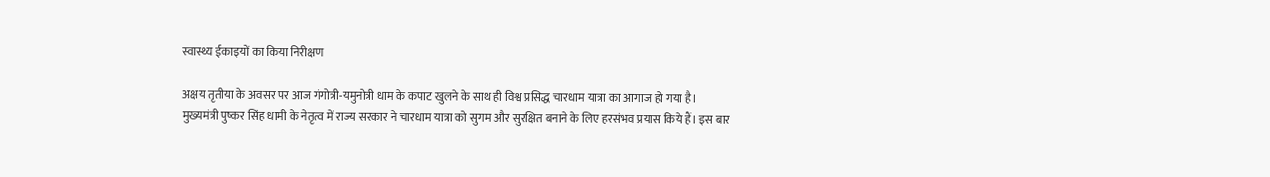स्वास्थ्य ईकाइयों का किया निरीक्षण

अक्षय तृतीया के अवसर पर आज गंगोत्री-यमुनोत्री धाम के कपाट खुलने के साथ ही विश्व प्रसिद्ध चारधाम यात्रा का आगाज हो गया है। मुख्यमंत्री पुष्कर सिंह धामी के नेतृत्व में राज्य सरकार ने चारधाम यात्रा को सुगम और सुरक्षित बनाने के लिए हरसंभव प्रयास किये हैं। इस बार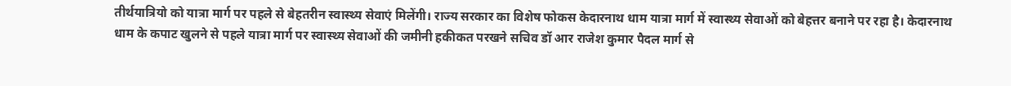तीर्थयात्रियो को यात्रा मार्ग पर पहले से बेहतरीन स्वास्थ्य सेवाएं मिलेंगी। राज्य सरकार का विशेष फोकस केदारनाथ धाम यात्रा मार्ग में स्वास्थ्य सेवाओं को बेहत्तर बनाने पर रहा है। केदारनाथ धाम के कपाट खुलने से पहले यात्रा मार्ग पर स्वास्थ्य सेवाओं की जमीनी हकीकत परखने सचिव डॉ आर राजेश कुमार पैदल मार्ग से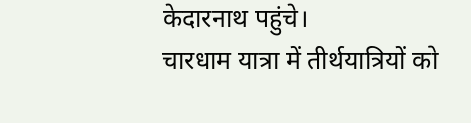केदारनाथ पहुंचे।
चारधाम यात्रा में तीर्थयात्रियों को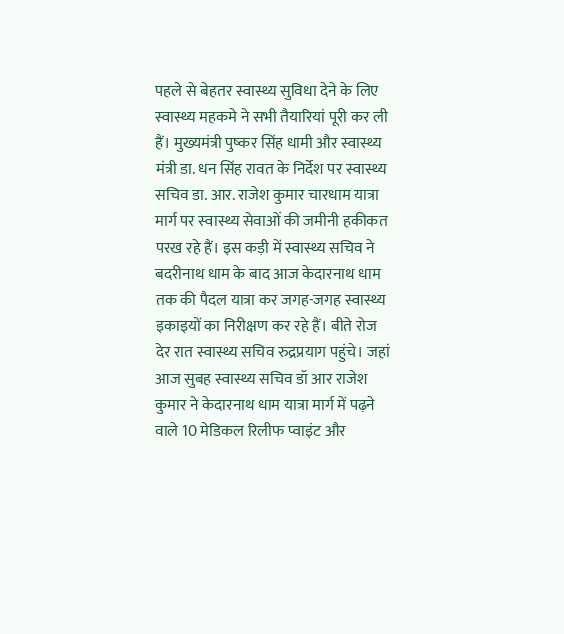पहले से बेहतर स्वास्थ्य सुविधा देने के लिए स्वास्थ्य महकमे ने सभी तैयारियां पूरी कर ली हैं। मुख्यमंत्री पुष्कर सिंह धामी और स्वास्थ्य मंत्री डा. धन सिंह रावत के निर्देश पर स्वास्थ्य सचिव डा. आर. राजेश कुमार चारधाम यात्रा मार्ग पर स्वास्थ्य सेवाओं की जमीनी हकीकत परख रहे हैं। इस कड़ी में स्वास्थ्य सचिव ने बदरीनाथ धाम के बाद आज केदारनाथ धाम तक की पैदल यात्रा कर जगह-जगह स्वास्थ्य इकाइयों का निरीक्षण कर रहे हैं। बीते रोज देर रात स्वास्थ्य सचिव रुद्रप्रयाग पहुंचे। जहां आज सुबह स्वास्थ्य सचिव डॉ आर राजेश कुमार ने केदारनाथ धाम यात्रा मार्ग में पढ़ने वाले 10 मेडिकल रिलीफ प्वाइंट और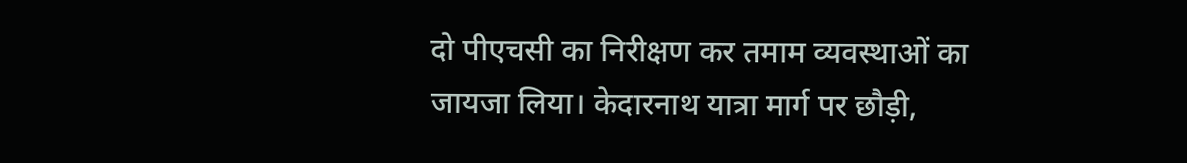दो पीएचसी का निरीक्षण कर तमाम व्यवस्थाओं का जायजा लिया। केदारनाथ यात्रा मार्ग पर छौड़ी,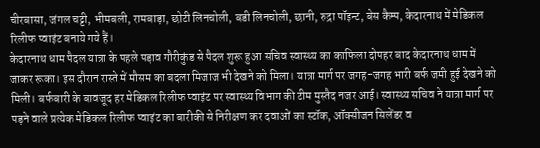चीरबासा, जंगल चट्टी, भीमबली, रामबाड़ा, छोटी लिनचोली, बडी लिनचोली, छानी, रुद्रा पॉइन्ट, बेस कैम्प, केदारनाथ में मेडिकल रिलीफ प्वाइंट बनाये गये हैं।
केदारनाथ धाम पैदल यात्रा के पहले पड़ाव गौरीकुंड से पैदल शुरू हुआ सचिव स्वास्थ्य का काफिला दोपहर बाद केदारनाथ धाम में जाकर रूका। इस दौरान रास्ते में मौसम का बदला मिजाज भी देखने को मिला। यात्रा मार्ग पर जगह-जगह भारी बर्फ जमी हुई देखने को मिली। बर्फबारी के बावजूद हर मेडिकल रिलीफ प्वाइंट पर स्वास्थ्य विभाग की टीम मुस्तैद नजर आई। स्वास्थ्य सचिव ने यात्रा मार्ग पर पड़ने वाले प्रत्येक मेडिकल रिलीफ प्वाइंट का बारीकी से निरीक्षण कर दवाओं का स्टॉक, ऑक्सीजन सिलेंडर व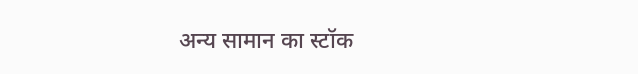अन्य सामान का स्टॉक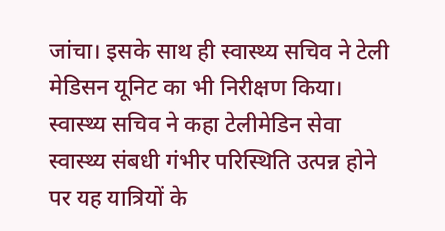जांचा। इसके साथ ही स्वास्थ्य सचिव ने टेली मेडिसन यूनिट का भी निरीक्षण किया। स्वास्थ्य सचिव ने कहा टेलीमेडिन सेवा स्वास्थ्य संबधी गंभीर परिस्थिति उत्पन्न होने पर यह यात्रियों के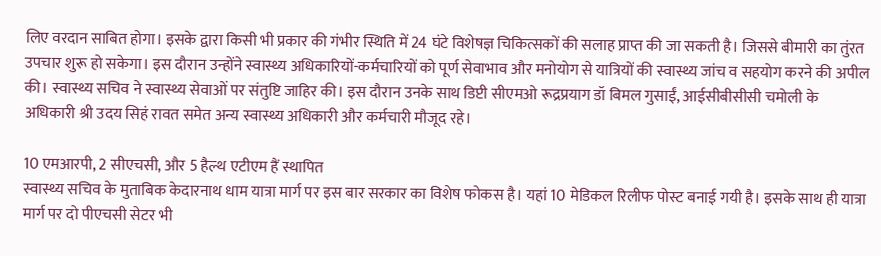लिए वरदान साबित होगा। इसके द्वारा किसी भी प्रकार की गंभीर स्थिति में 24 घंटे विशेषज्ञ चिकित्सकों की सलाह प्राप्त की जा सकती है। जिससे बीमारी का तुंरत उपचार शुरू हो सकेगा। इस दौरान उन्होंने स्वास्थ्य अधिकारियों-कर्मचारियों को पूर्ण सेवाभाव और मनोयोग से यात्रियों की स्वास्थ्य जांच व सहयोग करने की अपील की। स्वास्थ्य सचिव ने स्वास्थ्य सेवाओं पर संतुष्टि जाहिर की। इस दौरान उनके साथ डिप्टी सीएमओ रूद्रप्रयाग डॉ बिमल गुसाईं, आईसीबीसीसी चमोली के अधिकारी श्री उदय सिहं रावत समेत अन्य स्वास्थ्य अधिकारी और कर्मचारी मौजूद रहे।

10 एमआरपी, 2 सीएचसी, और 5 हैल्थ एटीएम हैं स्थापित
स्वास्थ्य सचिव के मुताबिक केदारनाथ धाम यात्रा मार्ग पर इस बार सरकार का विशेष फोकस है। यहां 10 मेडिकल रिलीफ पोस्ट बनाई गयी है। इसके साथ ही यात्रा मार्ग पर दो पीएचसी सेटर भी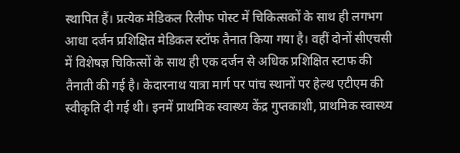स्थापित हैं। प्रत्येक मेडिकल रिलीफ पोस्ट में चिकित्सकों के साथ ही लगभग आधा दर्जन प्रशिक्षित मेडिकल स्टॉफ तैनात किया गया है। वहीं दोनों सीएचसी में विशेषज्ञ चिकित्सों के साथ ही एक दर्जन से अधिक प्रशिक्षित स्टाफ की तैनाती की गई है। केदारनाथ यात्रा मार्ग पर पांच स्थानों पर हेल्थ एटीएम की स्वीकृति दी गई थी। इनमें प्राथमिक स्वास्थ्य केंद्र गुप्तकाशी, प्राथमिक स्वास्थ्य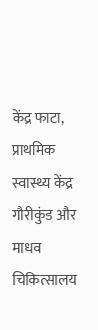केंद्र फाटा, प्राथमिक स्वास्थ्य केंद्र गौरीकुंड और माधव चिकित्सालय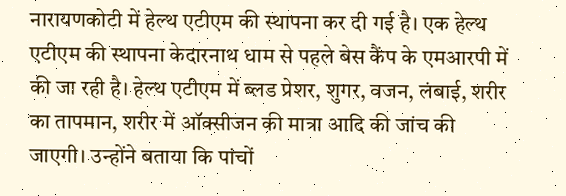नारायणकोटी में हेल्थ एटीएम की स्थापना कर दी गई है। एक हेल्थ एटीएम की स्थापना केदारनाथ धाम से पहले बेस कैंप के एमआरपी में की जा रही है। हेल्थ एटीएम में ब्लड प्रेशर, शुगर, वजन, लंबाई, शरीर का तापमान, शरीर में ऑक्सीजन की मात्रा आदि की जांच की जाएगी। उन्होंने बताया कि पांचों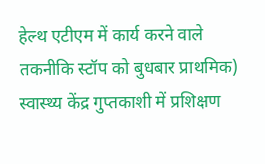हेल्थ एटीएम में कार्य करने वाले तकनीकि स्टॉप को बुधबार प्राथमिक) स्वास्थ्य केंद्र गुप्तकाशी में प्रशिक्षण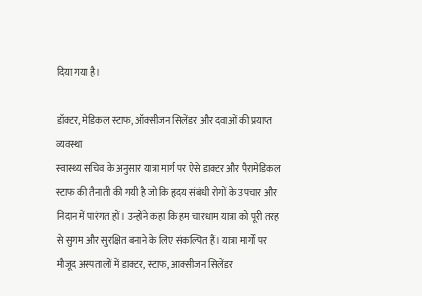दिया गया है।

डॉक्टर, मेडिकल स्टाफ, ऑक्सीजन सिलेंडर और दवाओं की प्रयाप्त व्यवस्था
स्वास्थ्य सचिव के अनुसार यात्रा मार्ग पर ऐसे डाक्टर और पैरामेडिकल स्टाफ की तैनाती की गयी है जो कि हृदय संबंधी रोगों के उपचार और निदान में पारंगत हों। उन्होंने कहा कि हम चारधाम यात्रा को पूरी तरह से सुगम और सुरक्षित बनाने के लिए संकल्पित हैं। यात्रा मार्गों पर मौजूद अस्पतालों में डाक्टर, स्टाफ, आक्सीजन सिलेंडर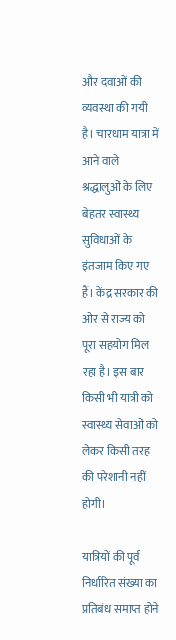और दवाओं की व्यवस्था की गयी है। चारधाम यात्रा में आने वाले श्रद्धालुओं के लिए बेहतर स्वास्थ्य सुविधाओं के इंतजाम किए गए हैं। केंद्र सरकार की ओर से राज्य को पूरा सहयोग मिल रहा है। इस बार किसी भी यात्री को स्वास्थ्य सेवाओं को लेकर किसी तरह की परेशानी नहीं होगी।

यात्रियों की पूर्व निर्धारित संख्या का प्रतिबंध समाप्त होने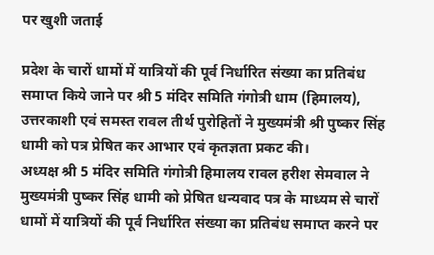पर खुशी जताई

प्रदेश के चारों धामों में यात्रियों की पूर्व निर्धारित संख्या का प्रतिबंध समाप्त किये जाने पर श्री 5 मंदिर समिति गंगोत्री धाम (हिमालय), उत्तरकाशी एवं समस्त रावल तीर्थ पुरोहितों ने मुख्यमंत्री श्री पुष्कर सिंह धामी को पत्र प्रेषित कर आभार एवं कृतज्ञता प्रकट की।
अध्यक्ष श्री 5 मंदिर समिति गंगोत्री हिमालय रावल हरीश सेमवाल ने मुख्यमंत्री पुष्कर सिंह धामी को प्रेषित धन्यवाद पत्र के माध्यम से चारों धामों में यात्रियों की पूर्व निर्धारित संख्या का प्रतिबंध समाप्त करने पर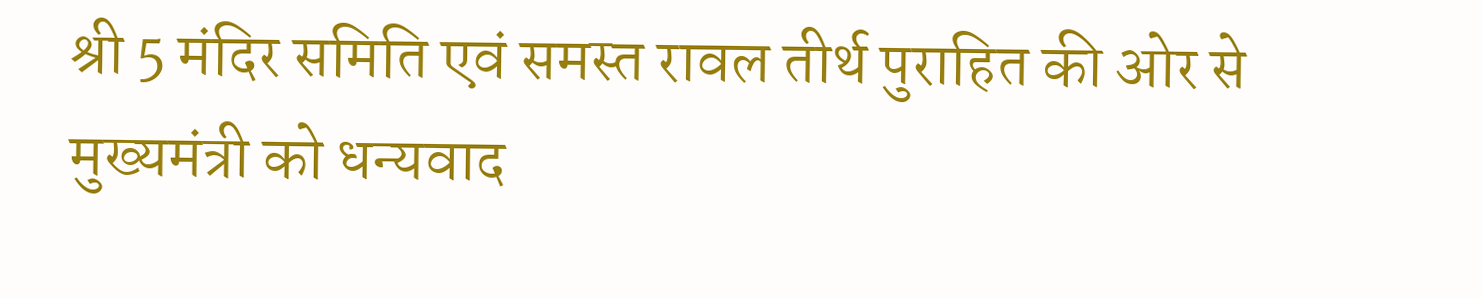श्री 5 मंदिर समिति एवं समस्त रावल तीर्थ पुराहित की ओर से मुख्यमंत्री को धन्यवाद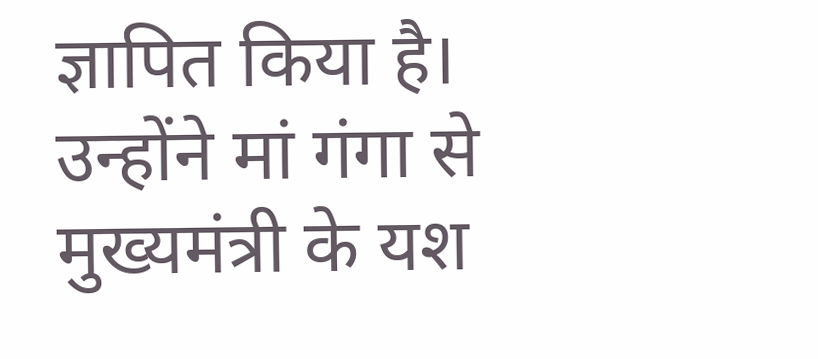ज्ञापित किया है। उन्होंने मां गंगा से मुख्यमंत्री के यश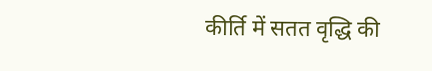कीर्ति में सतत वृद्धि की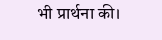भी प्रार्थना की।